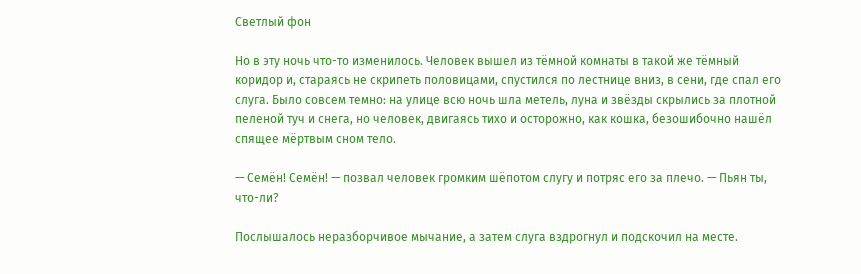Светлый фон

Но в эту ночь что-то изменилось. Человек вышел из тёмной комнаты в такой же тёмный коридор и, стараясь не скрипеть половицами, спустился по лестнице вниз, в сени, где спал его слуга. Было совсем темно: на улице всю ночь шла метель, луна и звёзды скрылись за плотной пеленой туч и снега, но человек, двигаясь тихо и осторожно, как кошка, безошибочно нашёл спящее мёртвым сном тело.

— Семён! Семён! — позвал человек громким шёпотом слугу и потряс его за плечо. — Пьян ты, что-ли?

Послышалось неразборчивое мычание, а затем слуга вздрогнул и подскочил на месте.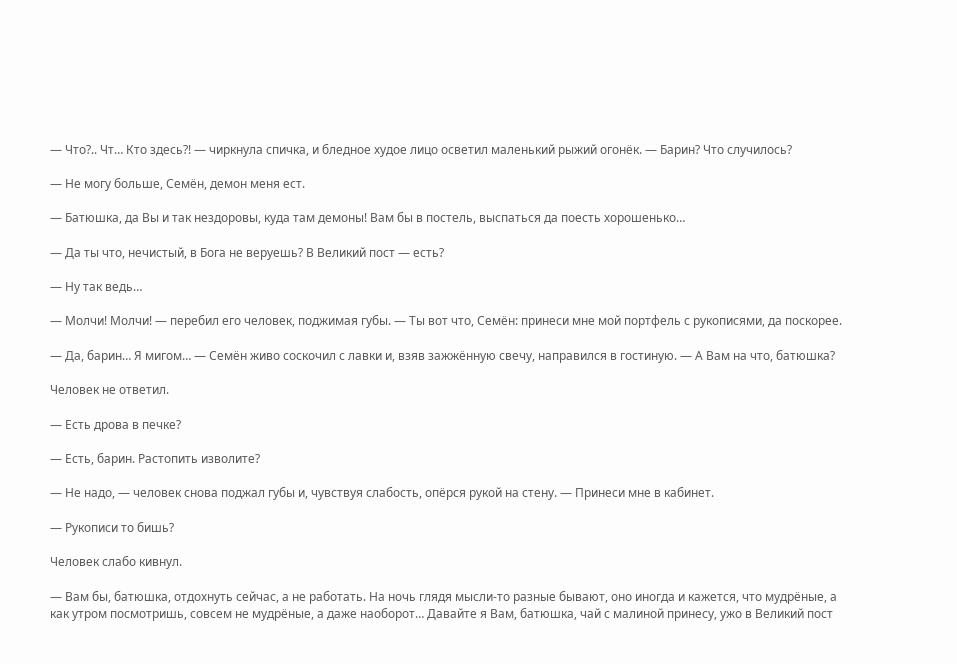— Что?.. Чт… Кто здесь?! — чиркнула спичка, и бледное худое лицо осветил маленький рыжий огонёк. — Барин? Что случилось?

— Не могу больше, Семён, демон меня ест.

— Батюшка, да Вы и так нездоровы, куда там демоны! Вам бы в постель, выспаться да поесть хорошенько…

— Да ты что, нечистый, в Бога не веруешь? В Великий пост — есть?

— Ну так ведь…

— Молчи! Молчи! — перебил его человек, поджимая губы. — Ты вот что, Семён: принеси мне мой портфель с рукописями, да поскорее.

— Да, барин… Я мигом… — Семён живо соскочил с лавки и, взяв зажжённую свечу, направился в гостиную. — А Вам на что, батюшка?

Человек не ответил.

— Есть дрова в печке?

— Есть, барин. Растопить изволите?

— Не надо, — человек снова поджал губы и, чувствуя слабость, опёрся рукой на стену. — Принеси мне в кабинет.

— Рукописи то бишь?

Человек слабо кивнул.

— Вам бы, батюшка, отдохнуть сейчас, а не работать. На ночь глядя мысли-то разные бывают, оно иногда и кажется, что мудрёные, а как утром посмотришь, совсем не мудрёные, а даже наоборот… Давайте я Вам, батюшка, чай с малиной принесу, ужо в Великий пост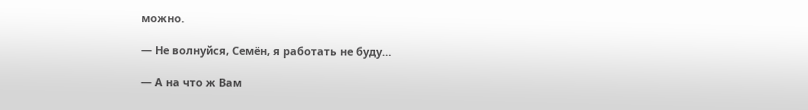можно.

— Не волнуйся, Семён, я работать не буду…

— А на что ж Вам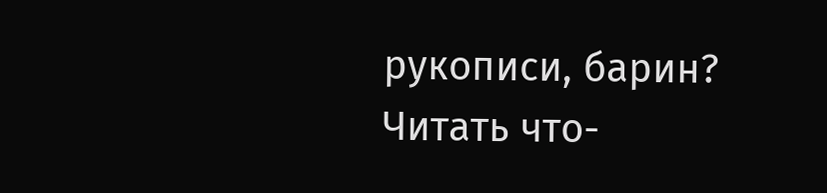рукописи, барин? Читать что-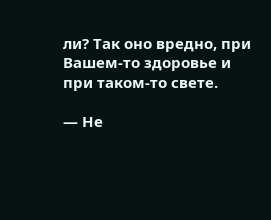ли? Так оно вредно, при Вашем-то здоровье и при таком-то свете.

— Не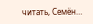читать, Семён…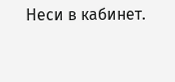Неси в кабинет.